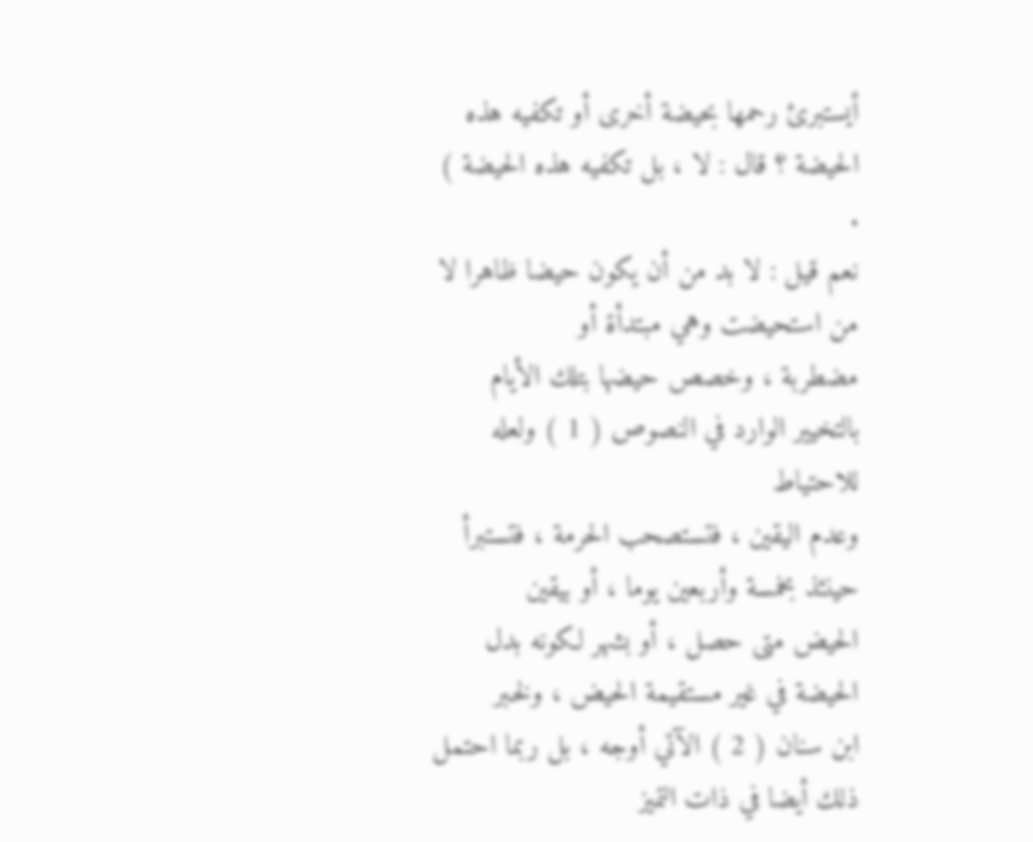أيستبرئ رحمها بحيضة أخرى أو تكفيه هذه الحيضة ؟ قال : لا ، بل تكفيه هذه الحيضة ) .
نعم قيل : لا بد من أن يكون حيضا ظاهرا لا من استحيضت وهي مبتدأة أو
مضطربة ، وخصص حيضها بتلك الأيام بالتخيير الوارد في النصوص ( 1 ) ولعله للاحتياط
وعدم اليقين ، فتستصحب الحرمة ، فتستبرأ حينئذ بخمسة وأربعين يوما ، أو بيقين
الحيض متى حصل ، أو بشهر لكونه بدل الحيضة في غير مستقيمة الحيض ، ولخبر
ابن سنان ( 2 ) الآتي أوجه ، بل ربما احتمل ذلك أيضا في ذات التميز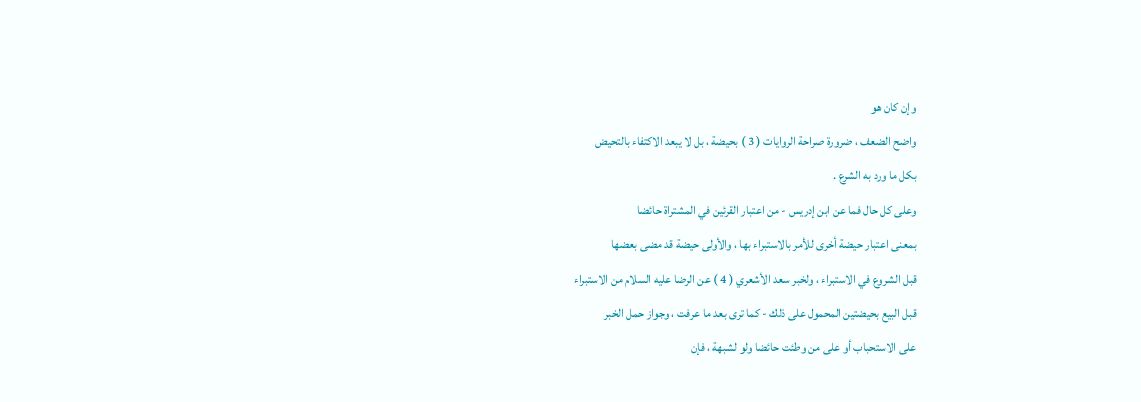وإن كان هو
واضح الضعف ، ضرورة صراحة الروايات ( 3 ) بحيضة ، بل لا يبعد الاكتفاء بالتحيض
بكل ما ورد به الشرع .
وعلى كل حال فما عن ابن إدريس - من اعتبار القرئين في المشتراة حائضا
بمعنى اعتبار حيضة أخرى للأمر بالاستبراء بها ، والأولى حيضة قد مضى بعضها
قبل الشروع في الاستبراء ، ولخبر سعد الأشعري ( 4 ) عن الرضا عليه السلام من الاستبراء
قبل البيع بحيضتين المحمول على ذلك - كما ترى بعد ما عرفت ، وجواز حمل الخبر
على الاستحباب أو على من وطئت حائضا ولو لشبهة ، فإن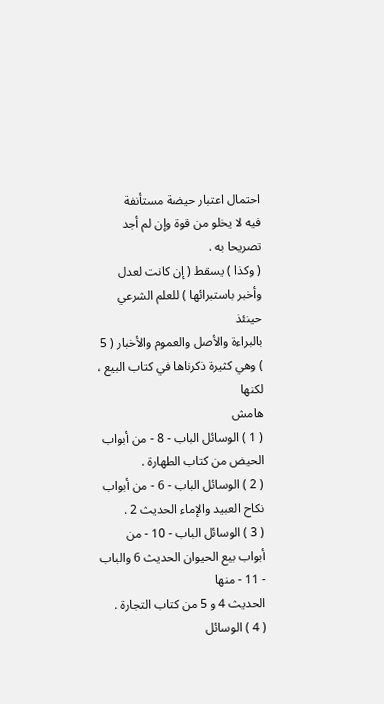احتمال اعتبار حيضة مستأنفة
فيه لا يخلو من قوة وإن لم أجد تصريحا به .
( وكذا ) يسقط ( إن كانت لعدل وأخبر باستبرائها ) للعلم الشرعي حينئذ
بالبراءة والأصل والعموم والأخبار ( 5 ) وهي كثيرة ذكرناها في كتاب البيع ، لكنها
هامش
( 1 ) الوسائل الباب - 8 - من أبواب الحيض من كتاب الطهارة .
( 2 ) الوسائل الباب - 6 - من أبواب نكاح العبيد والإماء الحديث 2 .
( 3 ) الوسائل الباب - 10 - من أبواب بيع الحيوان الحديث 6 والباب - 11 - منها
الحديث 4 و 5 من كتاب التجارة .
( 4 ) الوسائل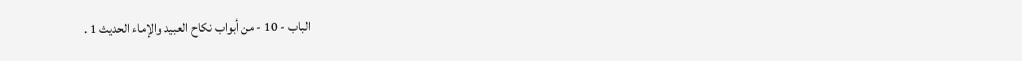الباب - 10 - من أبواب نكاح العبيد والإماء الحديث 1 .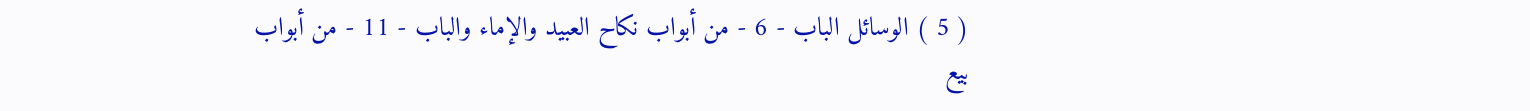( 5 ) الوسائل الباب - 6 - من أبواب نكاح العبيد والإماء والباب - 11 - من أبواب
بيع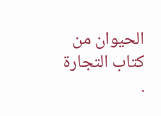الحيوان من كتاب التجارة .